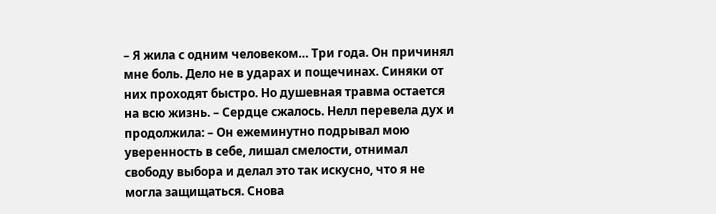– Я жила с одним человеком… Три года. Он причинял мне боль. Дело не в ударах и пощечинах. Синяки от них проходят быстро. Но душевная травма остается на всю жизнь. – Сердце сжалось. Нелл перевела дух и продолжила: – Он ежеминутно подрывал мою уверенность в себе, лишал смелости, отнимал свободу выбора и делал это так искусно, что я не могла защищаться. Снова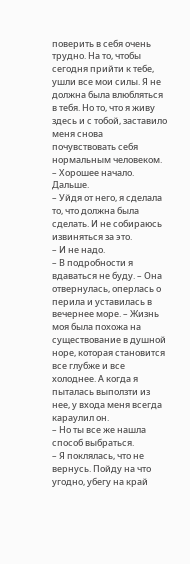поверить в себя очень трудно. На то, чтобы сегодня прийти к тебе, ушли все мои силы. Я не должна была влюбляться в тебя. Но то, что я живу здесь и с тобой, заставило меня снова почувствовать себя нормальным человеком.
– Хорошее начало. Дальше.
– Уйдя от него, я сделала то, что должна была сделать. И не собираюсь извиняться за это.
– И не надо.
– В подробности я вдаваться не буду. – Она отвернулась, оперлась о перила и уставилась в вечернее море. – Жизнь моя была похожа на существование в душной норе, которая становится все глубже и все холоднее. А когда я пыталась выползти из нее, у входа меня всегда караулил он.
– Но ты все же нашла способ выбраться.
– Я поклялась, что не вернусь. Пойду на что угодно, убегу на край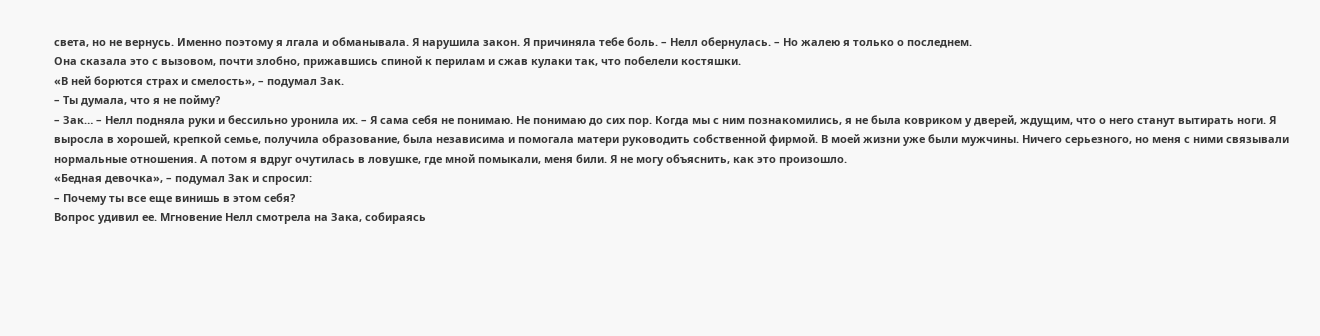света, но не вернусь. Именно поэтому я лгала и обманывала. Я нарушила закон. Я причиняла тебе боль. – Нелл обернулась. – Но жалею я только о последнем.
Она сказала это с вызовом, почти злобно, прижавшись спиной к перилам и сжав кулаки так, что побелели костяшки.
«В ней борются страх и смелость», – подумал Зак.
– Ты думала, что я не пойму?
– Зак… – Нелл подняла руки и бессильно уронила их. – Я сама себя не понимаю. Не понимаю до сих пор. Когда мы с ним познакомились, я не была ковриком у дверей, ждущим, что о него станут вытирать ноги. Я выросла в хорошей, крепкой семье, получила образование, была независима и помогала матери руководить собственной фирмой. В моей жизни уже были мужчины. Ничего серьезного, но меня с ними связывали нормальные отношения. А потом я вдруг очутилась в ловушке, где мной помыкали, меня били. Я не могу объяснить, как это произошло.
«Бедная девочка», – подумал Зак и спросил:
– Почему ты все еще винишь в этом себя?
Вопрос удивил ее. Мгновение Нелл смотрела на Зака, собираясь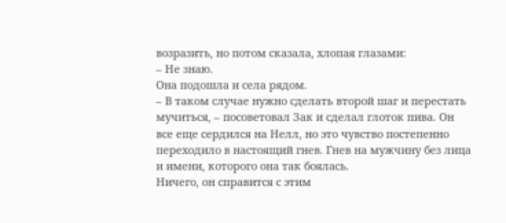возразить, но потом сказала, хлопая глазами:
– Не знаю.
Она подошла и села рядом.
– В таком случае нужно сделать второй шаг и перестать мучиться, – посоветовал Зак и сделал глоток пива. Он все еще сердился на Нелл, но это чувство постепенно переходило в настоящий гнев. Гнев на мужчину без лица и имени, которого она так боялась.
Ничего, он справится с этим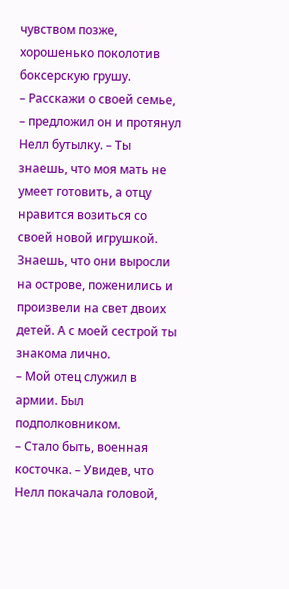чувством позже, хорошенько поколотив боксерскую грушу.
– Расскажи о своей семье, – предложил он и протянул Нелл бутылку. – Ты знаешь, что моя мать не умеет готовить, а отцу нравится возиться со своей новой игрушкой. Знаешь, что они выросли на острове, поженились и произвели на свет двоих детей. А с моей сестрой ты знакома лично.
– Мой отец служил в армии. Был подполковником.
– Стало быть, военная косточка. – Увидев, что Нелл покачала головой,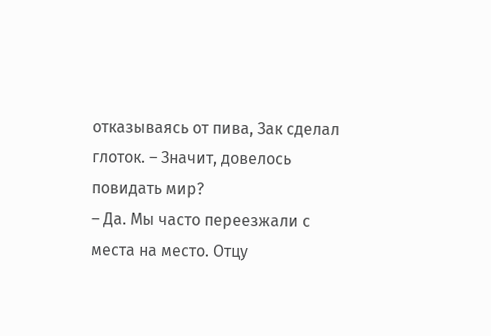отказываясь от пива, Зак сделал глоток. – Значит, довелось повидать мир?
– Да. Мы часто переезжали с места на место. Отцу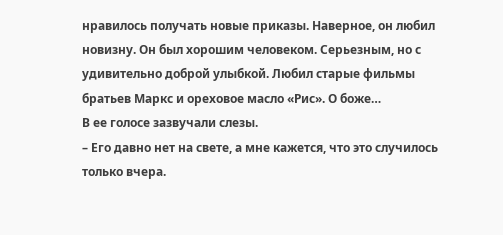нравилось получать новые приказы. Наверное, он любил новизну. Он был хорошим человеком. Серьезным, но с удивительно доброй улыбкой. Любил старые фильмы братьев Маркс и ореховое масло «Рис». О боже…
В ее голосе зазвучали слезы.
– Его давно нет на свете, а мне кажется, что это случилось только вчера.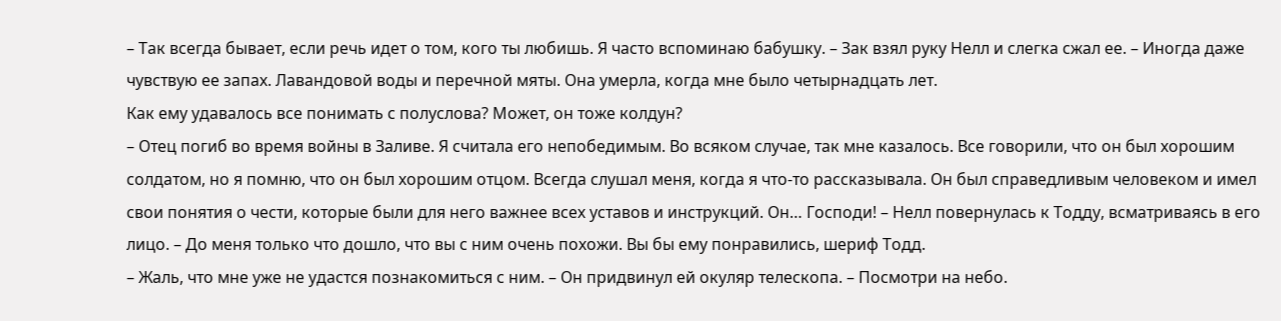– Так всегда бывает, если речь идет о том, кого ты любишь. Я часто вспоминаю бабушку. – Зак взял руку Нелл и слегка сжал ее. – Иногда даже чувствую ее запах. Лавандовой воды и перечной мяты. Она умерла, когда мне было четырнадцать лет.
Как ему удавалось все понимать с полуслова? Может, он тоже колдун?
– Отец погиб во время войны в Заливе. Я считала его непобедимым. Во всяком случае, так мне казалось. Все говорили, что он был хорошим солдатом, но я помню, что он был хорошим отцом. Всегда слушал меня, когда я что-то рассказывала. Он был справедливым человеком и имел свои понятия о чести, которые были для него важнее всех уставов и инструкций. Он… Господи! – Нелл повернулась к Тодду, всматриваясь в его лицо. – До меня только что дошло, что вы с ним очень похожи. Вы бы ему понравились, шериф Тодд.
– Жаль, что мне уже не удастся познакомиться с ним. – Он придвинул ей окуляр телескопа. – Посмотри на небо.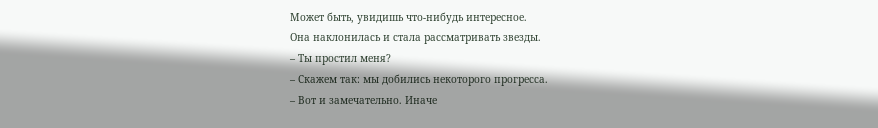Может быть, увидишь что-нибудь интересное.
Она наклонилась и стала рассматривать звезды.
– Ты простил меня?
– Скажем так: мы добились некоторого прогресса.
– Вот и замечательно. Иначе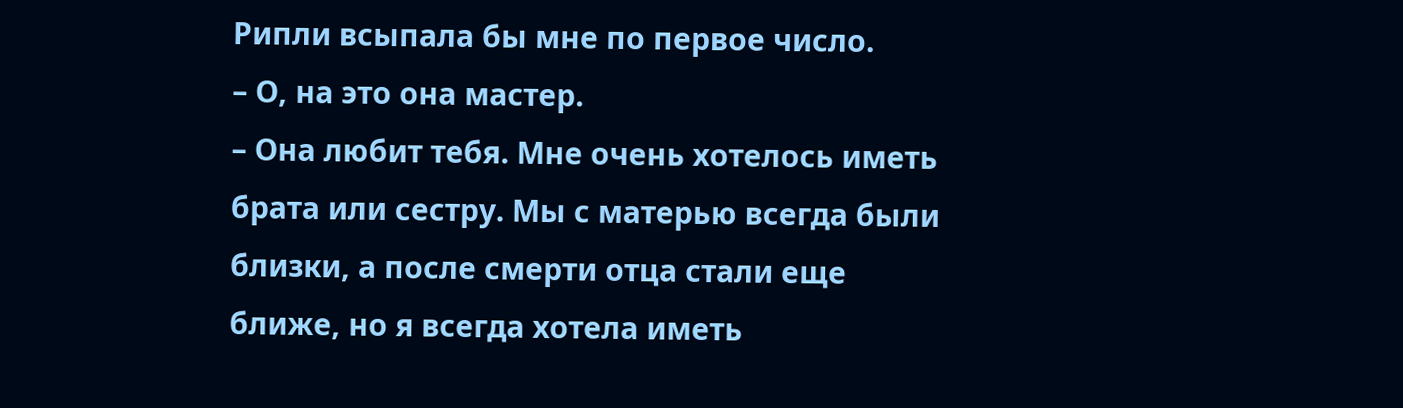Рипли всыпала бы мне по первое число.
– О, на это она мастер.
– Она любит тебя. Мне очень хотелось иметь брата или сестру. Мы с матерью всегда были близки, а после смерти отца стали еще ближе, но я всегда хотела иметь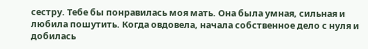сестру. Тебе бы понравилась моя мать. Она была умная, сильная и любила пошутить. Когда овдовела, начала собственное дело с нуля и добилась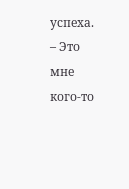успеха.
– Это мне кого-то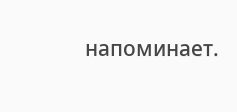напоминает.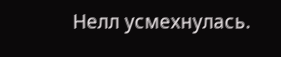Нелл усмехнулась.